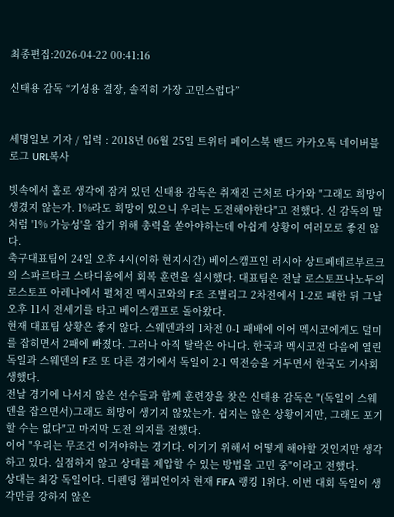최종편집:2026-04-22 00:41:16

신태용 감독 “기성용 결장, 솔직히 가장 고민스럽다”


세명일보 기자 / 입력 : 2018년 06월 25일 트위터 페이스북 밴드 카카오톡 네이버블로그 URL복사

빗속에서 홀로 생각에 잠겨 있던 신태용 감독은 취재진 근처로 다가와 "그래도 희망이 생겼지 않는가. 1%라도 희망이 있으니 우리는 도전해야한다"고 전했다. 신 감독의 말처럼 '1% 가능성'을 잡기 위해 총력을 쏟아야하는데 아쉽게 상황이 여러모로 좋진 않다.
축구대표팀이 24일 오후 4시(이하 현지시간) 베이스캠프인 러시아 상트페테르부르크의 스파르타크 스타디움에서 회복 훈련을 실시했다. 대표팀은 전날 로스토프나노두의 로스토프 아레나에서 펼쳐진 멕시코와의 F조 조별리그 2차전에서 1-2로 패한 뒤 그날 오후 11시 전세기를 타고 베이스캠프로 돌아왔다.
현재 대표팀 상황은 좋지 않다. 스웨덴과의 1차전 0-1 패배에 이어 멕시코에게도 덜미를 잡히면서 2패에 빠졌다. 그러나 아직 탈락은 아니다. 한국과 멕시코전 다음에 열린 독일과 스웨덴의 F조 또 다른 경기에서 독일이 2-1 역전승을 거두면서 한국도 기사회생했다.
전날 경기에 나서지 않은 선수들과 함께 훈련장을 찾은 신태용 감독은 "(독일이 스웨덴을 잡으면서)그래도 희망이 생기지 않았는가. 쉽지는 않은 상황이지만, 그래도 포기할 수는 없다"고 마지막 도전 의지를 전했다.
이어 "우리는 무조건 이겨야하는 경기다. 이기기 위해서 어떻게 해야할 것인지만 생각하고 있다. 실점하지 않고 상대를 제압할 수 있는 방법을 고민 중"이라고 전했다.
상대는 최강 독일이다. 디펜딩 챔피언이자 현재 FIFA 랭킹 1위다. 이번 대회 독일이 생각만큼 강하지 않은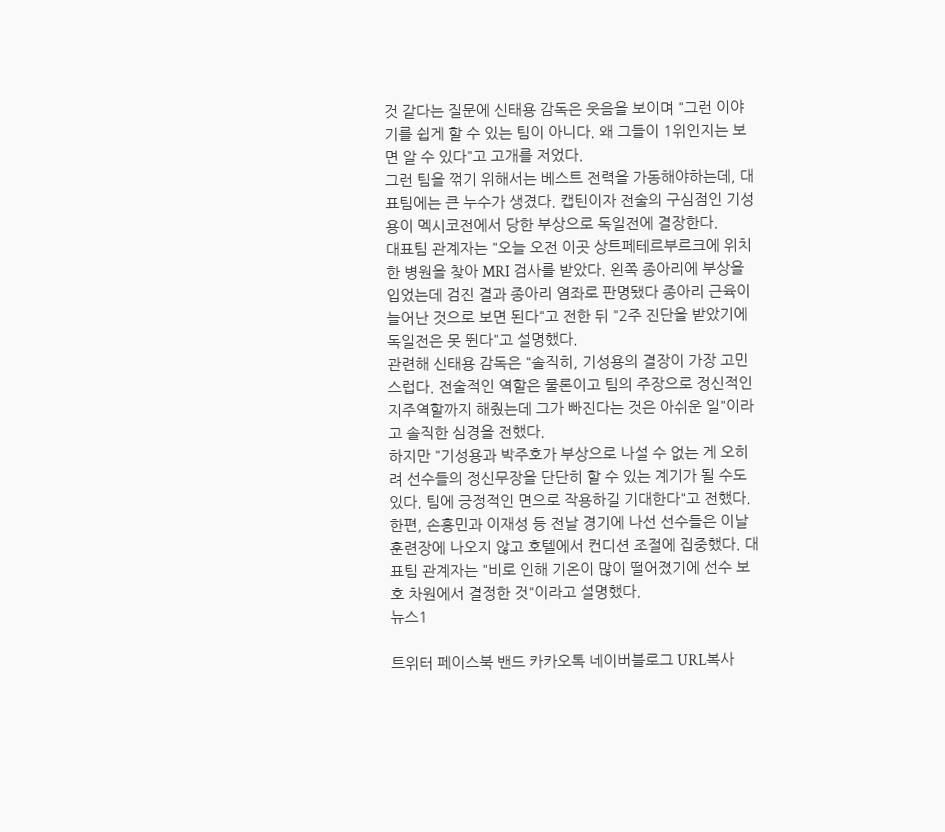것 같다는 질문에 신태용 감독은 웃음을 보이며 "그런 이야기를 쉽게 할 수 있는 팀이 아니다. 왜 그들이 1위인지는 보면 알 수 있다"고 고개를 저었다.
그런 팀을 꺾기 위해서는 베스트 전력을 가동해야하는데, 대표팀에는 큰 누수가 생겼다. 캡틴이자 전술의 구심점인 기성용이 멕시코전에서 당한 부상으로 독일전에 결장한다.
대표팀 관계자는 "오늘 오전 이곳 상트페테르부르크에 위치한 병원을 찾아 MRI 검사를 받았다. 왼쪽 종아리에 부상을 입었는데 검진 결과 종아리 염좌로 판명됐다 종아리 근육이 늘어난 것으로 보면 된다"고 전한 뒤 "2주 진단을 받았기에 독일전은 못 뛴다"고 설명했다.
관련해 신태용 감독은 "솔직히, 기성용의 결장이 가장 고민스럽다. 전술적인 역할은 물론이고 팀의 주장으로 정신적인 지주역할까지 해줬는데 그가 빠진다는 것은 아쉬운 일"이라고 솔직한 심경을 전했다.
하지만 "기성용과 박주호가 부상으로 나설 수 없는 게 오히려 선수들의 정신무장을 단단히 할 수 있는 계기가 될 수도 있다. 팀에 긍정적인 면으로 작용하길 기대한다"고 전했다.
한편, 손흥민과 이재성 등 전날 경기에 나선 선수들은 이날 훈련장에 나오지 않고 호텔에서 컨디션 조절에 집중했다. 대표팀 관계자는 "비로 인해 기온이 많이 떨어졌기에 선수 보호 차원에서 결정한 것"이라고 설명했다.                                      뉴스1

트위터 페이스북 밴드 카카오톡 네이버블로그 URL복사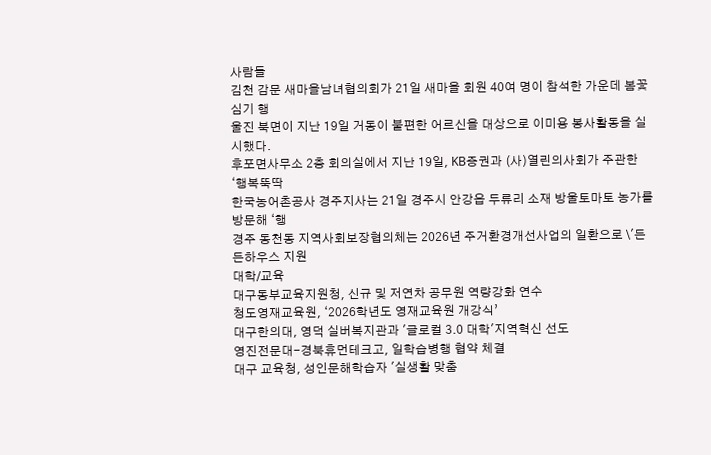사람들
김천 감문 새마을남녀협의회가 21일 새마을 회원 40여 명이 참석한 가운데 봄꽃 심기 행
울진 북면이 지난 19일 거동이 불편한 어르신을 대상으로 이미용 봉사활동을 실시했다.
후포면사무소 2층 회의실에서 지난 19일, KB증권과 (사)열린의사회가 주관한 ‘행복뚝딱
한국농어촌공사 경주지사는 21일 경주시 안강읍 두류리 소재 방울토마토 농가를 방문해 ‘행
경주 동천동 지역사회보장협의체는 2026년 주거환경개선사업의 일환으로 \'든든하우스 지원
대학/교육
대구동부교육지원청, 신규 및 저연차 공무원 역량강화 연수
청도영재교육원, ‘2026학년도 영재교육원 개강식’
대구한의대, 영덕 실버복지관과 '글로컬 3.0 대학'지역혁신 선도
영진전문대-경북휴먼테크고, 일학습병행 협약 체결
대구 교육청, 성인문해학습자 '실생활 맞춤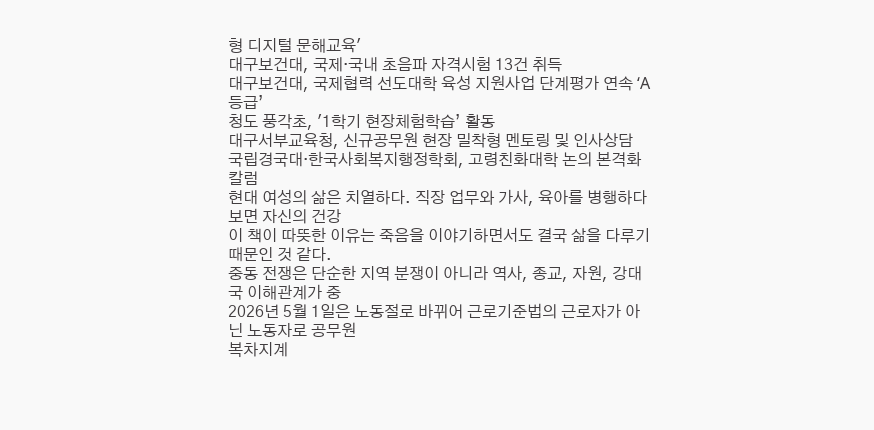형 디지털 문해교육'
대구보건대, 국제·국내 초음파 자격시험 13건 취득
대구보건대, 국제협력 선도대학 육성 지원사업 단계평가 연속 ‘A등급’
청도 풍각초, '1학기 현장체험학습’ 활동
대구서부교육청, 신규공무원 현장 밀착형 멘토링 및 인사상담
국립경국대·한국사회복지행정학회, 고령친화대학 논의 본격화
칼럼
현대 여성의 삶은 치열하다. 직장 업무와 가사, 육아를 병행하다 보면 자신의 건강
이 책이 따뜻한 이유는 죽음을 이야기하면서도 결국 삶을 다루기 때문인 것 같다.
중동 전쟁은 단순한 지역 분쟁이 아니라 역사, 종교, 자원, 강대국 이해관계가 중
2026년 5월 1일은 노동절로 바뀌어 근로기준법의 근로자가 아닌 노동자로 공무원
복차지계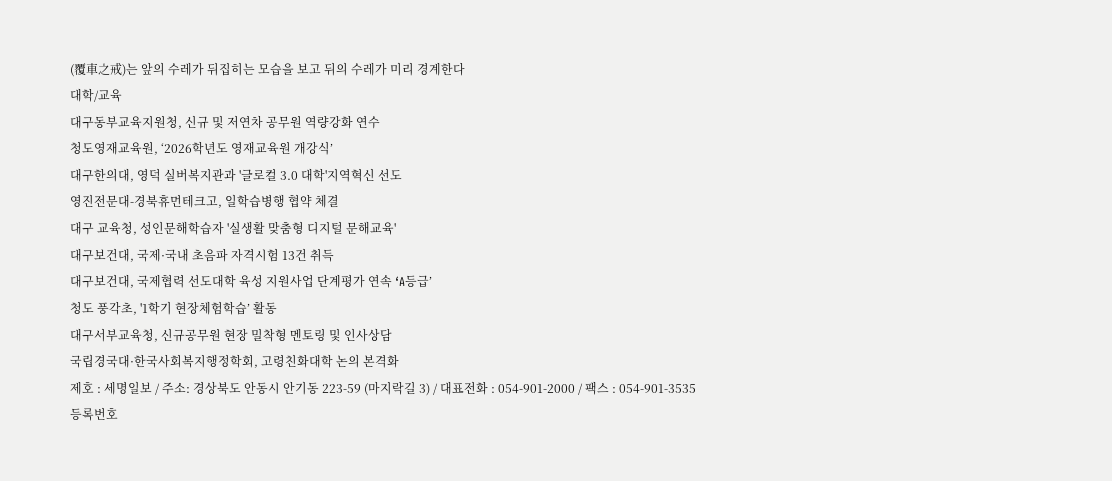(覆車之戒)는 앞의 수레가 뒤집히는 모습을 보고 뒤의 수레가 미리 경계한다
대학/교육
대구동부교육지원청, 신규 및 저연차 공무원 역량강화 연수
청도영재교육원, ‘2026학년도 영재교육원 개강식’
대구한의대, 영덕 실버복지관과 '글로컬 3.0 대학'지역혁신 선도
영진전문대-경북휴먼테크고, 일학습병행 협약 체결
대구 교육청, 성인문해학습자 '실생활 맞춤형 디지털 문해교육'
대구보건대, 국제·국내 초음파 자격시험 13건 취득
대구보건대, 국제협력 선도대학 육성 지원사업 단계평가 연속 ‘A등급’
청도 풍각초, '1학기 현장체험학습’ 활동
대구서부교육청, 신규공무원 현장 밀착형 멘토링 및 인사상담
국립경국대·한국사회복지행정학회, 고령친화대학 논의 본격화
제호 : 세명일보 / 주소: 경상북도 안동시 안기동 223-59 (마지락길 3) / 대표전화 : 054-901-2000 / 팩스 : 054-901-3535
등록번호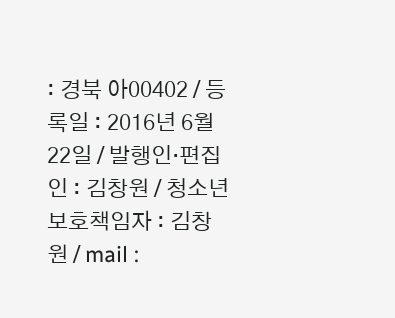: 경북 아00402 / 등록일 : 2016년 6월 22일 / 발행인·편집인 : 김창원 / 청소년보호책임자 : 김창원 / mail :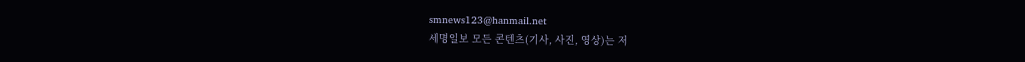smnews123@hanmail.net
세명일보 모든 콘텐츠(기사, 사진, 영상)는 저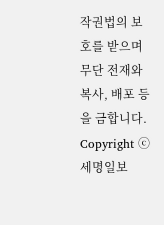작권법의 보호를 받으며 무단 전재와 복사, 배포 등을 금합니다.
Copyright ⓒ 세명일보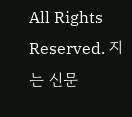All Rights Reserved. 지는 신문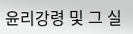윤리강령 및 그 실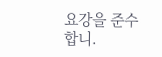요강을 준수합니.